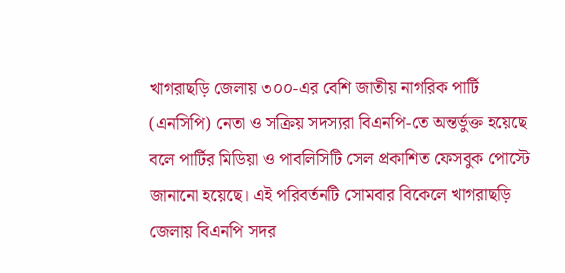খাগরাছড়ি জেলায় ৩০০-এর বেশি জাতীয় নাগরিক পার্টি (এনসিপি) নেতা ও সক্রিয় সদস্যরা বিএনপি-তে অন্তর্ভুক্ত হয়েছে বলে পার্টির মিডিয়া ও পাবলিসিটি সেল প্রকাশিত ফেসবুক পোস্টে জানানো হয়েছে। এই পরিবর্তনটি সোমবার বিকেলে খাগরাছড়ি জেলায় বিএনপি সদর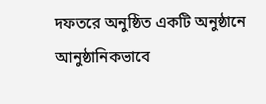দফতরে অনুষ্ঠিত একটি অনুষ্ঠানে আনুষ্ঠানিকভাবে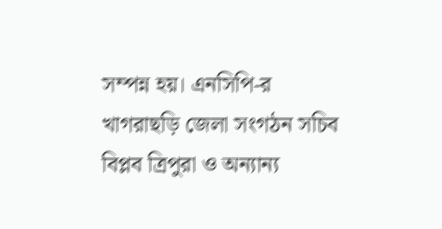সম্পন্ন হয়। এনসিপি-র খাগরাছড়ি জেলা সংগঠন সচিব বিপ্লব ত্রিপুরা ও অন্যান্য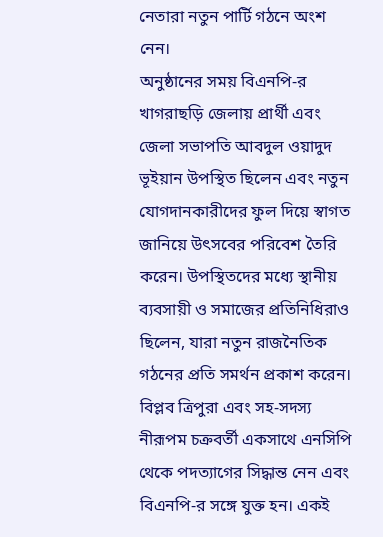নেতারা নতুন পার্টি গঠনে অংশ নেন।
অনুষ্ঠানের সময় বিএনপি-র খাগরাছড়ি জেলায় প্রার্থী এবং জেলা সভাপতি আবদুল ওয়াদুদ ভূইয়ান উপস্থিত ছিলেন এবং নতুন যোগদানকারীদের ফুল দিয়ে স্বাগত জানিয়ে উৎসবের পরিবেশ তৈরি করেন। উপস্থিতদের মধ্যে স্থানীয় ব্যবসায়ী ও সমাজের প্রতিনিধিরাও ছিলেন, যারা নতুন রাজনৈতিক গঠনের প্রতি সমর্থন প্রকাশ করেন।
বিপ্লব ত্রিপুরা এবং সহ-সদস্য নীরূপম চক্রবর্তী একসাথে এনসিপি থেকে পদত্যাগের সিদ্ধান্ত নেন এবং বিএনপি-র সঙ্গে যুক্ত হন। একই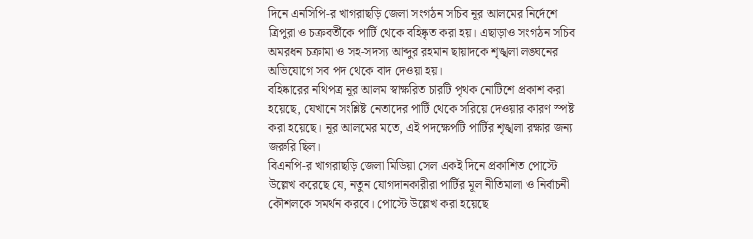দিনে এনসিপি-র খাগরাছড়ি জেলা সংগঠন সচিব নূর আলমের নির্দেশে ত্রিপুরা ও চক্রবর্তীকে পার্টি থেকে বহিষ্কৃত করা হয়। এছাড়াও সংগঠন সচিব অমরধন চক্রামা ও সহ-সদস্য আব্দুর রহমান ছায়াদকে শৃঙ্খলা লঙ্ঘনের অভিযোগে সব পদ থেকে বাদ দেওয়া হয়।
বহিষ্কারের নথিপত্র নূর আলম স্বাক্ষরিত চারটি পৃথক নোটিশে প্রকাশ করা হয়েছে, যেখানে সংশ্লিষ্ট নেতাদের পার্টি থেকে সরিয়ে দেওয়ার কারণ স্পষ্ট করা হয়েছে। নূর আলমের মতে, এই পদক্ষেপটি পার্টির শৃঙ্খলা রক্ষার জন্য জরুরি ছিল।
বিএনপি-র খাগরাছড়ি জেলা মিডিয়া সেল একই দিনে প্রকাশিত পোস্টে উল্লেখ করেছে যে, নতুন যোগদানকারীরা পার্টির মূল নীতিমালা ও নির্বাচনী কৌশলকে সমর্থন করবে। পোস্টে উল্লেখ করা হয়েছে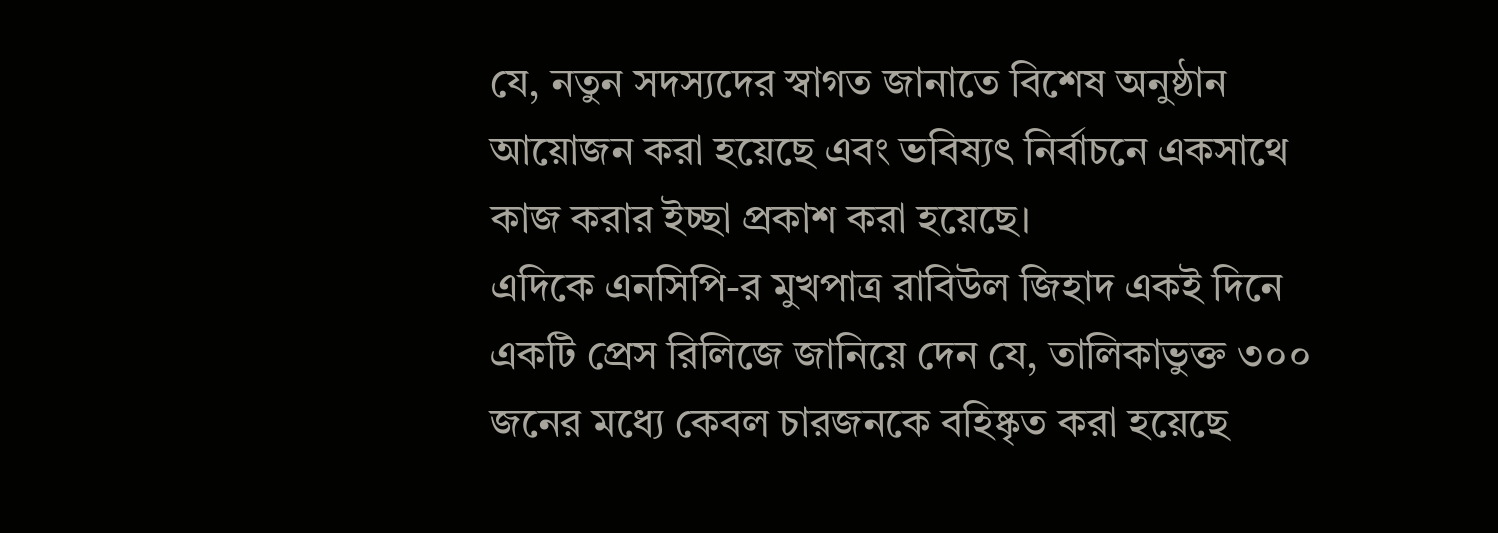যে, নতুন সদস্যদের স্বাগত জানাতে বিশেষ অনুষ্ঠান আয়োজন করা হয়েছে এবং ভবিষ্যৎ নির্বাচনে একসাথে কাজ করার ইচ্ছা প্রকাশ করা হয়েছে।
এদিকে এনসিপি-র মুখপাত্র রাবিউল জিহাদ একই দিনে একটি প্রেস রিলিজে জানিয়ে দেন যে, তালিকাভুক্ত ৩০০ জনের মধ্যে কেবল চারজনকে বহিষ্কৃত করা হয়েছে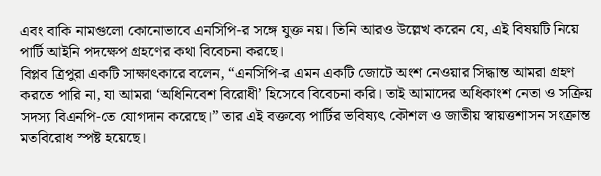এবং বাকি নামগুলো কোনোভাবে এনসিপি-র সঙ্গে যুক্ত নয়। তিনি আরও উল্লেখ করেন যে, এই বিষয়টি নিয়ে পার্টি আইনি পদক্ষেপ গ্রহণের কথা বিবেচনা করছে।
বিপ্লব ত্রিপুরা একটি সাক্ষাৎকারে বলেন, “এনসিপি-র এমন একটি জোটে অংশ নেওয়ার সিদ্ধান্ত আমরা গ্রহণ করতে পারি না, যা আমরা ‘অধিনিবেশ বিরোধী’ হিসেবে বিবেচনা করি। তাই আমাদের অধিকাংশ নেতা ও সক্রিয় সদস্য বিএনপি-তে যোগদান করেছে।” তার এই বক্তব্যে পার্টির ভবিষ্যৎ কৌশল ও জাতীয় স্বায়ত্তশাসন সংক্রান্ত মতবিরোধ স্পষ্ট হয়েছে।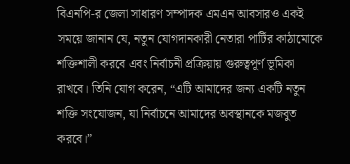বিএনপি-র জেলা সাধারণ সম্পাদক এমএন আবসারও একই সময়ে জানান যে, নতুন যোগদানকারী নেতারা পার্টির কাঠামোকে শক্তিশালী করবে এবং নির্বাচনী প্রক্রিয়ায় গুরুত্বপূর্ণ ভূমিকা রাখবে। তিনি যোগ করেন, “এটি আমাদের জন্য একটি নতুন শক্তি সংযোজন, যা নির্বাচনে আমাদের অবস্থানকে মজবুত করবে।”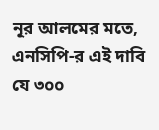নূর আলমের মতে, এনসিপি-র এই দাবি যে ৩০০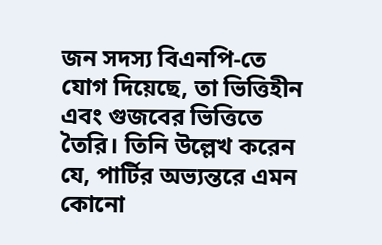জন সদস্য বিএনপি-তে যোগ দিয়েছে, তা ভিত্তিহীন এবং গুজবের ভিত্তিতে তৈরি। তিনি উল্লেখ করেন যে, পার্টির অভ্যন্তরে এমন কোনো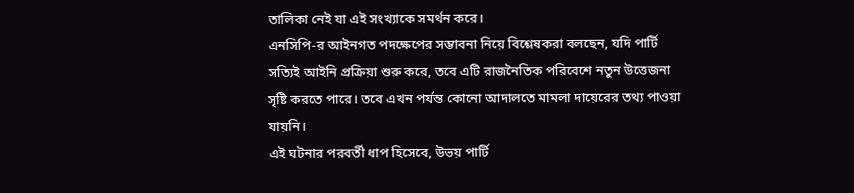তালিকা নেই যা এই সংখ্যাকে সমর্থন করে।
এনসিপি-র আইনগত পদক্ষেপের সম্ভাবনা নিয়ে বিশ্লেষকরা বলছেন, যদি পার্টি সত্যিই আইনি প্রক্রিয়া শুরু করে, তবে এটি রাজনৈতিক পরিবেশে নতুন উত্তেজনা সৃষ্টি করতে পারে। তবে এখন পর্যন্ত কোনো আদালতে মামলা দায়েরের তথ্য পাওয়া যায়নি।
এই ঘটনার পরবর্তী ধাপ হিসেবে, উভয় পার্টি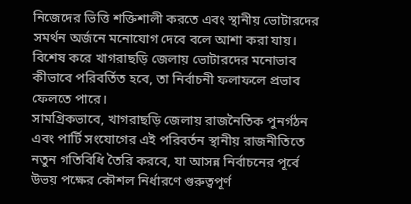নিজেদের ভিত্তি শক্তিশালী করতে এবং স্থানীয় ভোটারদের সমর্থন অর্জনে মনোযোগ দেবে বলে আশা করা যায়। বিশেষ করে খাগরাছড়ি জেলায় ভোটারদের মনোভাব কীভাবে পরিবর্তিত হবে, তা নির্বাচনী ফলাফলে প্রভাব ফেলতে পারে।
সামগ্রিকভাবে, খাগরাছড়ি জেলায় রাজনৈতিক পুনর্গঠন এবং পার্টি সংযোগের এই পরিবর্তন স্থানীয় রাজনীতিতে নতুন গতিবিধি তৈরি করবে, যা আসন্ন নির্বাচনের পূর্বে উভয় পক্ষের কৌশল নির্ধারণে গুরুত্বপূর্ণ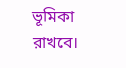ভূমিকা রাখবে।